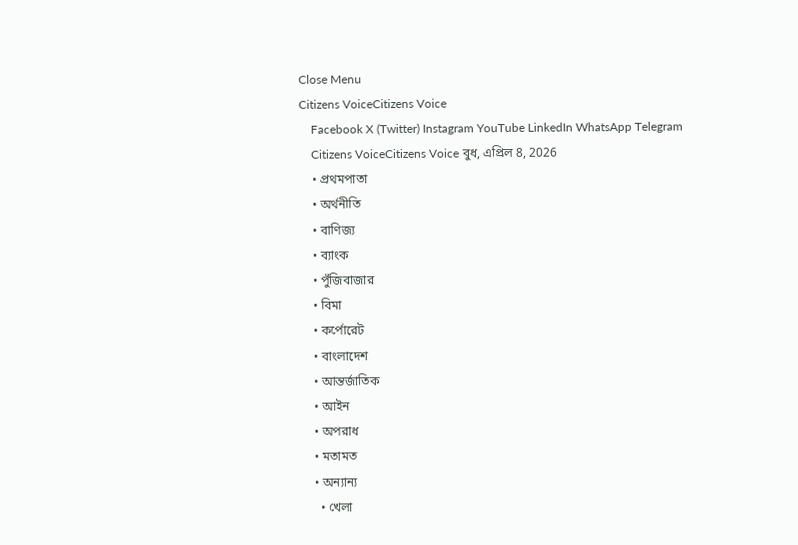Close Menu
Citizens VoiceCitizens Voice
    Facebook X (Twitter) Instagram YouTube LinkedIn WhatsApp Telegram
    Citizens VoiceCitizens Voice বুধ, এপ্রিল 8, 2026
    • প্রথমপাতা
    • অর্থনীতি
    • বাণিজ্য
    • ব্যাংক
    • পুঁজিবাজার
    • বিমা
    • কর্পোরেট
    • বাংলাদেশ
    • আন্তর্জাতিক
    • আইন
    • অপরাধ
    • মতামত
    • অন্যান্য
      • খেলা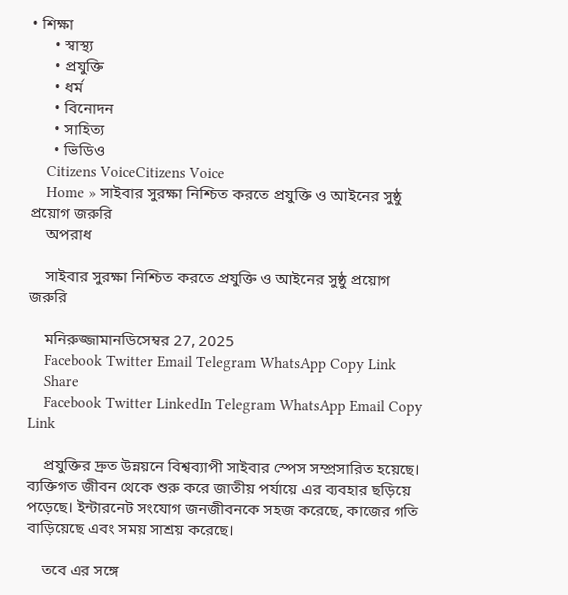• শিক্ষা
      • স্বাস্থ্য
      • প্রযুক্তি
      • ধর্ম
      • বিনোদন
      • সাহিত্য
      • ভিডিও
    Citizens VoiceCitizens Voice
    Home » সাইবার সুরক্ষা নিশ্চিত করতে প্রযুক্তি ও আইনের সুষ্ঠু প্রয়োগ জরুরি
    অপরাধ

    সাইবার সুরক্ষা নিশ্চিত করতে প্রযুক্তি ও আইনের সুষ্ঠু প্রয়োগ জরুরি

    মনিরুজ্জামানডিসেম্বর 27, 2025
    Facebook Twitter Email Telegram WhatsApp Copy Link
    Share
    Facebook Twitter LinkedIn Telegram WhatsApp Email Copy Link

    প্রযুক্তির দ্রুত উন্নয়নে বিশ্বব্যাপী সাইবার স্পেস সম্প্রসারিত হয়েছে। ব্যক্তিগত জীবন থেকে শুরু করে জাতীয় পর্যায়ে এর ব্যবহার ছড়িয়ে পড়েছে। ইন্টারনেট সংযোগ জনজীবনকে সহজ করেছে, কাজের গতি বাড়িয়েছে এবং সময় সাশ্রয় করেছে।

    তবে এর সঙ্গে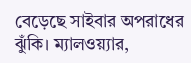বেড়েছে সাইবার অপরাধের ঝুঁকি। ম্যালওয়্যার,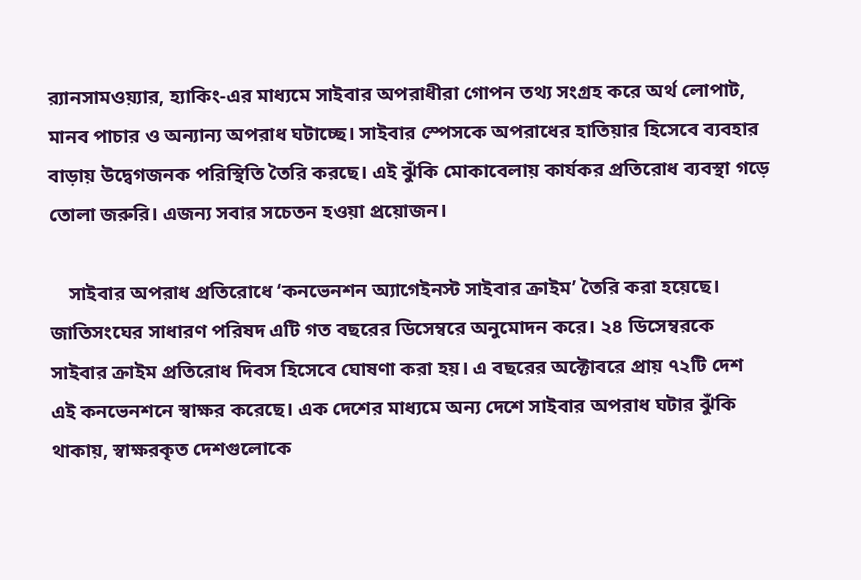র‌্যানসামওয়্যার, হ্যাকিং-এর মাধ্যমে সাইবার অপরাধীরা গোপন তথ্য সংগ্রহ করে অর্থ লোপাট, মানব পাচার ও অন্যান্য অপরাধ ঘটাচ্ছে। সাইবার স্পেসকে অপরাধের হাতিয়ার হিসেবে ব্যবহার বাড়ায় উদ্বেগজনক পরিস্থিতি তৈরি করছে। এই ঝুঁকি মোকাবেলায় কার্যকর প্রতিরোধ ব্যবস্থা গড়ে তোলা জরুরি। এজন্য সবার সচেতন হওয়া প্রয়োজন।

    সাইবার অপরাধ প্রতিরোধে ‘কনভেনশন অ্যাগেইনস্ট সাইবার ক্রাইম’ তৈরি করা হয়েছে। জাতিসংঘের সাধারণ পরিষদ এটি গত বছরের ডিসেম্বরে অনুমোদন করে। ২৪ ডিসেম্বরকে সাইবার ক্রাইম প্রতিরোধ দিবস হিসেবে ঘোষণা করা হয়। এ বছরের অক্টোবরে প্রায় ৭২টি দেশ এই কনভেনশনে স্বাক্ষর করেছে। এক দেশের মাধ্যমে অন্য দেশে সাইবার অপরাধ ঘটার ঝুঁকি থাকায়, স্বাক্ষরকৃত দেশগুলোকে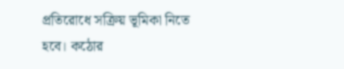প্রতিরোধে সক্রিয় ভূমিকা নিতে হবে। কঠোর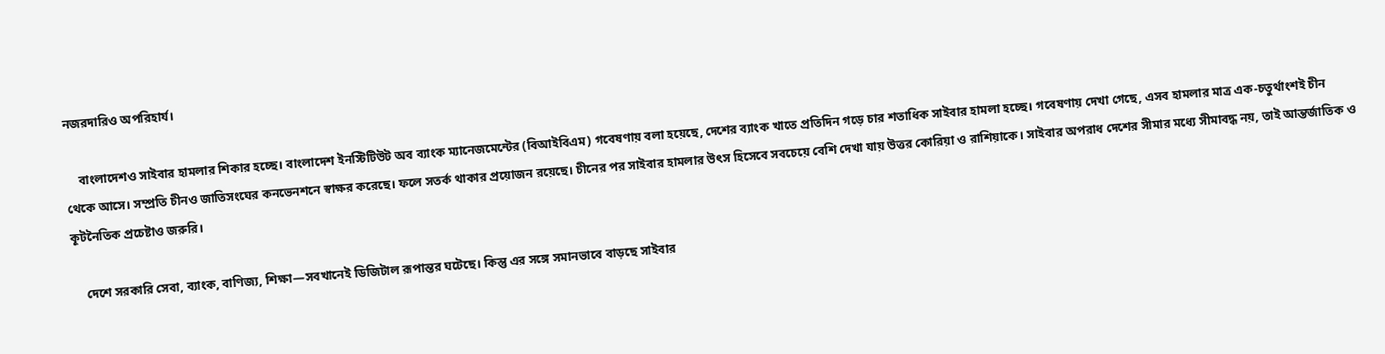নজরদারিও অপরিহার্য।

    বাংলাদেশও সাইবার হামলার শিকার হচ্ছে। বাংলাদেশ ইনস্টিটিউট অব ব্যাংক ম্যানেজমেন্টের (বিআইবিএম) গবেষণায় বলা হয়েছে, দেশের ব্যাংক খাতে প্রতিদিন গড়ে চার শতাধিক সাইবার হামলা হচ্ছে। গবেষণায় দেখা গেছে, এসব হামলার মাত্র এক-চতুর্থাংশই চীন থেকে আসে। সম্প্রতি চীনও জাতিসংঘের কনভেনশনে স্বাক্ষর করেছে। ফলে সতর্ক থাকার প্রয়োজন রয়েছে। চীনের পর সাইবার হামলার উৎস হিসেবে সবচেয়ে বেশি দেখা যায় উত্তর কোরিয়া ও রাশিয়াকে। সাইবার অপরাধ দেশের সীমার মধ্যে সীমাবদ্ধ নয়, তাই আন্তর্জাতিক ও কূটনৈতিক প্রচেষ্টাও জরুরি।

    দেশে সরকারি সেবা, ব্যাংক, বাণিজ্য, শিক্ষা—সবখানেই ডিজিটাল রূপান্তর ঘটেছে। কিন্তু এর সঙ্গে সমানভাবে বাড়ছে সাইবার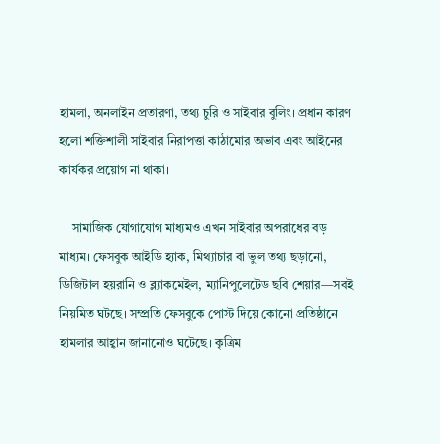হামলা, অনলাইন প্রতারণা, তথ্য চুরি ও সাইবার বুলিং। প্রধান কারণ হলো শক্তিশালী সাইবার নিরাপত্তা কাঠামোর অভাব এবং আইনের কার্যকর প্রয়োগ না থাকা।

    সামাজিক যোগাযোগ মাধ্যমও এখন সাইবার অপরাধের বড় মাধ্যম। ফেসবুক আইডি হ্যাক, মিথ্যাচার বা ভুল তথ্য ছড়ানো, ডিজিটাল হয়রানি ও ব্ল্যাকমেইল, ম্যানিপুলেটেড ছবি শেয়ার—সবই নিয়মিত ঘটছে। সম্প্রতি ফেসবুকে পোস্ট দিয়ে কোনো প্রতিষ্ঠানে হামলার আহ্বান জানানোও ঘটেছে। কৃত্রিম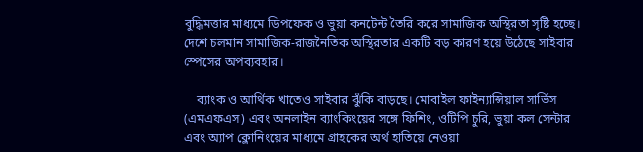বুদ্ধিমত্তার মাধ্যমে ডিপফেক ও ভুয়া কনটেন্ট তৈরি করে সামাজিক অস্থিরতা সৃষ্টি হচ্ছে। দেশে চলমান সামাজিক-রাজনৈতিক অস্থিরতার একটি বড় কারণ হয়ে উঠেছে সাইবার স্পেসের অপব্যবহার।

    ব্যাংক ও আর্থিক খাতেও সাইবার ঝুঁকি বাড়ছে। মোবাইল ফাইন্যান্সিয়াল সার্ভিস (এমএফএস) এবং অনলাইন ব্যাংকিংয়ের সঙ্গে ফিশিং, ওটিপি চুরি, ভুয়া কল সেন্টার এবং অ্যাপ ক্লোনিংয়ের মাধ্যমে গ্রাহকের অর্থ হাতিয়ে নেওয়া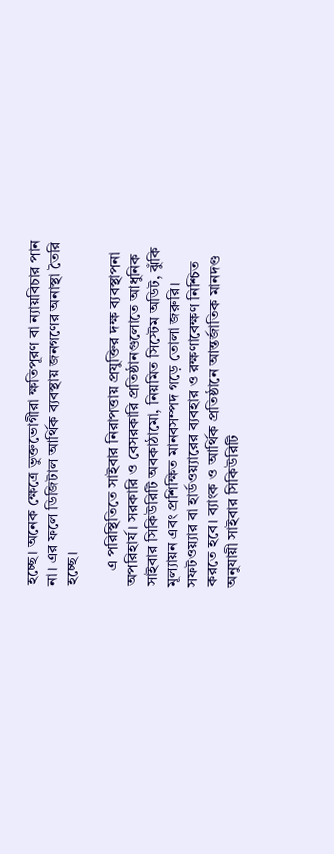হচ্ছে। অনেক ক্ষেত্রে ভুক্তভোগীরা ক্ষতিপূরণ বা ন্যায়বিচার পান না। এর ফলে ডিজিটাল আর্থিক ব্যবস্থায় জনগণের অনাস্থা তৈরি হচ্ছে।

    এ পরিস্থিতিতে সাইবার নিরাপত্তায় প্রযুক্তির দক্ষ ব্যবস্থাপনা অপরিহার্য। সরকারি ও বেসরকারি প্রতিষ্ঠানগুলোতে আধুনিক সাইবার সিকিউরিটি অবকাঠামো, নিয়মিত সিস্টেম অডিট, ঝুঁকি মূল্যায়ন এবং প্রশিক্ষিত মানবসম্পদ গড়ে তোলা জরুরি। সফটওয়্যার বা হার্ডওয়্যারের ব্যবহার ও রক্ষণাবেক্ষণ নিশ্চিত করতে হবে। ব্যাংক ও আর্থিক প্রতিষ্ঠানে আন্তর্জাতিক মানদণ্ড অনুযায়ী সাইবার সিকিউরিটি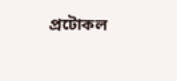প্রটোকল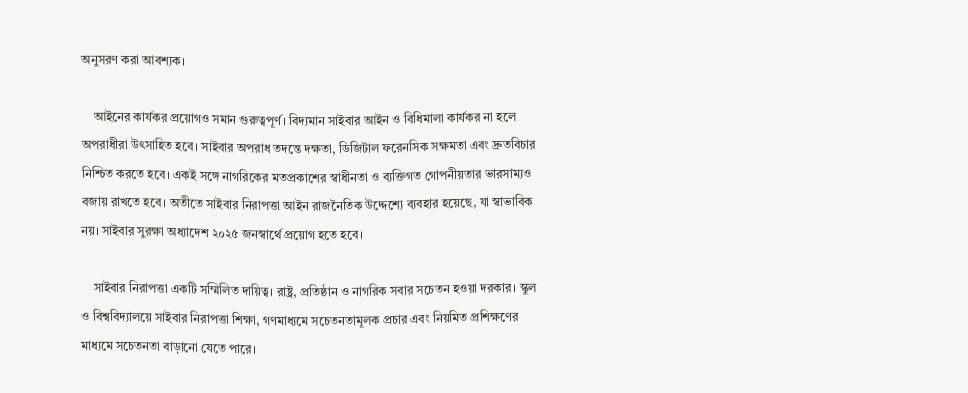অনুসরণ করা আবশ্যক।

    আইনের কার্যকর প্রয়োগও সমান গুরুত্বপূর্ণ। বিদ্যমান সাইবার আইন ও বিধিমালা কার্যকর না হলে অপরাধীরা উৎসাহিত হবে। সাইবার অপরাধ তদন্তে দক্ষতা, ডিজিটাল ফরেনসিক সক্ষমতা এবং দ্রুতবিচার নিশ্চিত করতে হবে। একই সঙ্গে নাগরিকের মতপ্রকাশের স্বাধীনতা ও ব্যক্তিগত গোপনীয়তার ভারসাম্যও বজায় রাখতে হবে। অতীতে সাইবার নিরাপত্তা আইন রাজনৈতিক উদ্দেশ্যে ব্যবহার হয়েছে, যা স্বাভাবিক নয়। সাইবার সুরক্ষা অধ্যাদেশ ২০২৫ জনস্বার্থে প্রয়োগ হতে হবে।

    সাইবার নিরাপত্তা একটি সম্মিলিত দায়িত্ব। রাষ্ট্র, প্রতিষ্ঠান ও নাগরিক সবার সচেতন হওয়া দরকার। স্কুল ও বিশ্ববিদ্যালয়ে সাইবার নিরাপত্তা শিক্ষা, গণমাধ্যমে সচেতনতামূলক প্রচার এবং নিয়মিত প্রশিক্ষণের মাধ্যমে সচেতনতা বাড়ানো যেতে পারে।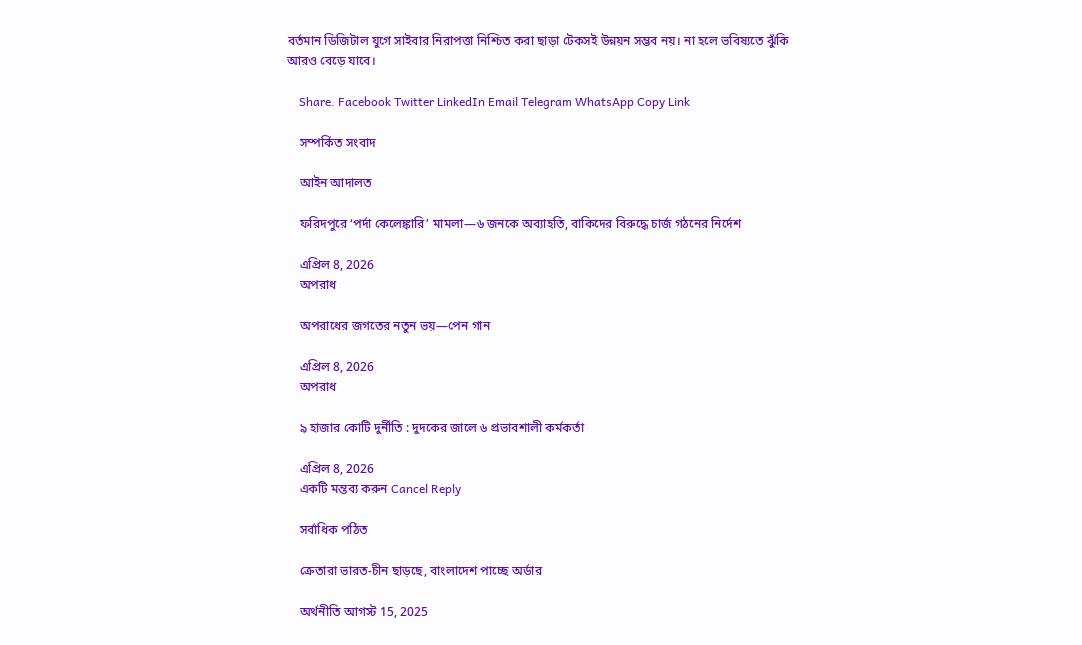বর্তমান ডিজিটাল যুগে সাইবার নিরাপত্তা নিশ্চিত করা ছাড়া টেকসই উন্নয়ন সম্ভব নয়। না হলে ভবিষ্যতে ঝুঁকি আরও বেড়ে যাবে।

    Share. Facebook Twitter LinkedIn Email Telegram WhatsApp Copy Link

    সম্পর্কিত সংবাদ

    আইন আদালত

    ফরিদপুরে ‘পর্দা কেলেঙ্কারি’ মামলা—৬ জনকে অব্যাহতি, বাকিদের বিরুদ্ধে চার্জ গঠনের নির্দেশ

    এপ্রিল 8, 2026
    অপরাধ

    অপরাধের জগতের নতুন ভয়—পেন গান

    এপ্রিল 8, 2026
    অপরাধ

    ৯ হাজার কোটি দুর্নীতি : দুদকের জালে ৬ প্রভাবশালী কর্মকর্তা

    এপ্রিল 8, 2026
    একটি মন্তব্য করুন Cancel Reply

    সর্বাধিক পঠিত

    ক্রেতারা ভারত-চীন ছাড়ছে, বাংলাদেশ পাচ্ছে অর্ডার

    অর্থনীতি আগস্ট 15, 2025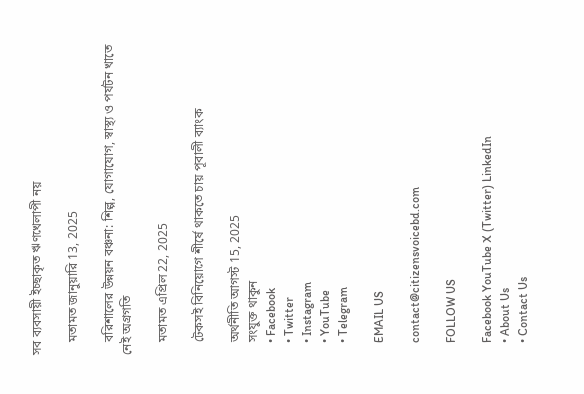সব ব্যবসায়ী ইচ্ছাকৃত ঋণখেলাপী নয়

    মতামত জানুয়ারি 13, 2025

    বরিশালের উন্নয়ন বঞ্চনা: শিল্প, যোগাযোগ, স্বাস্থ্য ও পর্যটন খাতে নেই অগ্রগতি

    মতামত এপ্রিল 22, 2025

    টেকসই বিনিয়োগে শীর্ষে থাকতে চায় পূবালী ব্যাংক

    অর্থনীতি আগস্ট 15, 2025
    সংযুক্ত থাকুন
    • Facebook
    • Twitter
    • Instagram
    • YouTube
    • Telegram

    EMAIL US

    contact@citizensvoicebd.com

    FOLLOW US

    Facebook YouTube X (Twitter) LinkedIn
    • About Us
    • Contact Us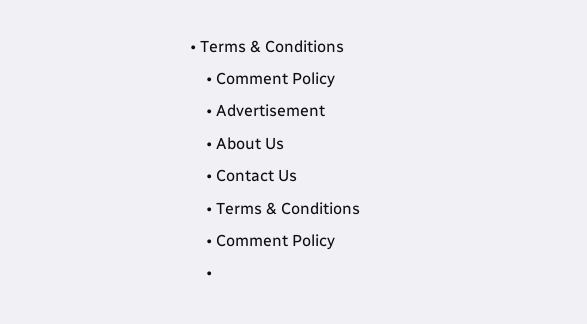• Terms & Conditions
    • Comment Policy
    • Advertisement
    • About Us
    • Contact Us
    • Terms & Conditions
    • Comment Policy
    •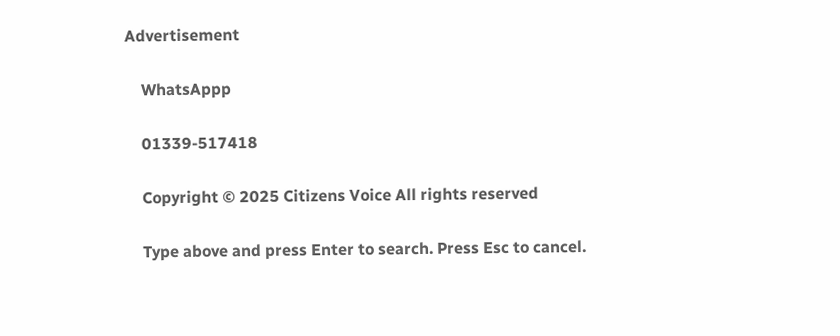Advertisement

    WhatsAppp

    01339-517418

    Copyright © 2025 Citizens Voice All rights reserved

    Type above and press Enter to search. Press Esc to cancel.